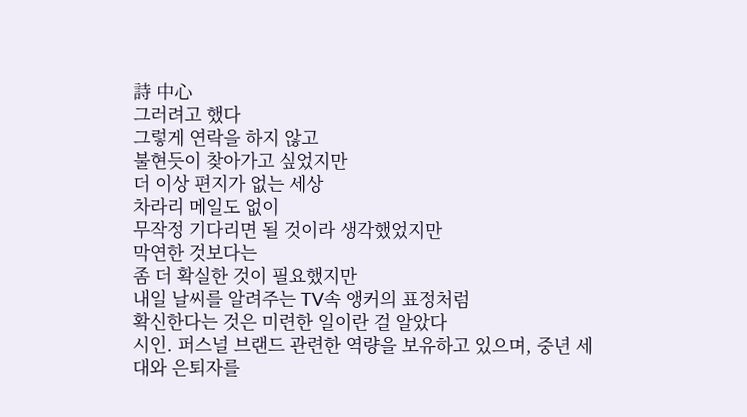詩 中心
그러려고 했다
그렇게 연락을 하지 않고
불현듯이 찾아가고 싶었지만
더 이상 편지가 없는 세상
차라리 메일도 없이
무작정 기다리면 될 것이라 생각했었지만
막연한 것보다는
좀 더 확실한 것이 필요했지만
내일 날씨를 알려주는 TV속 앵커의 표정처럼
확신한다는 것은 미련한 일이란 걸 알았다
시인. 퍼스널 브랜드 관련한 역량을 보유하고 있으며, 중년 세대와 은퇴자를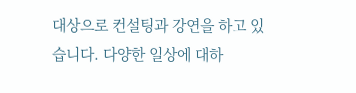대상으로 컨설팅과 강연을 하고 있습니다. 다양한 일상에 대하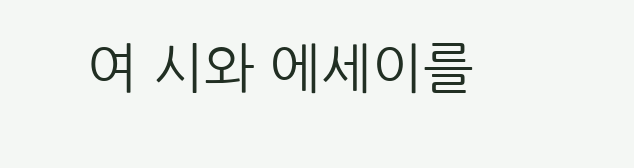여 시와 에세이를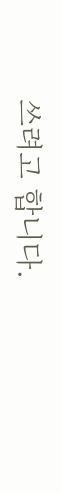쓰려고 합니다.